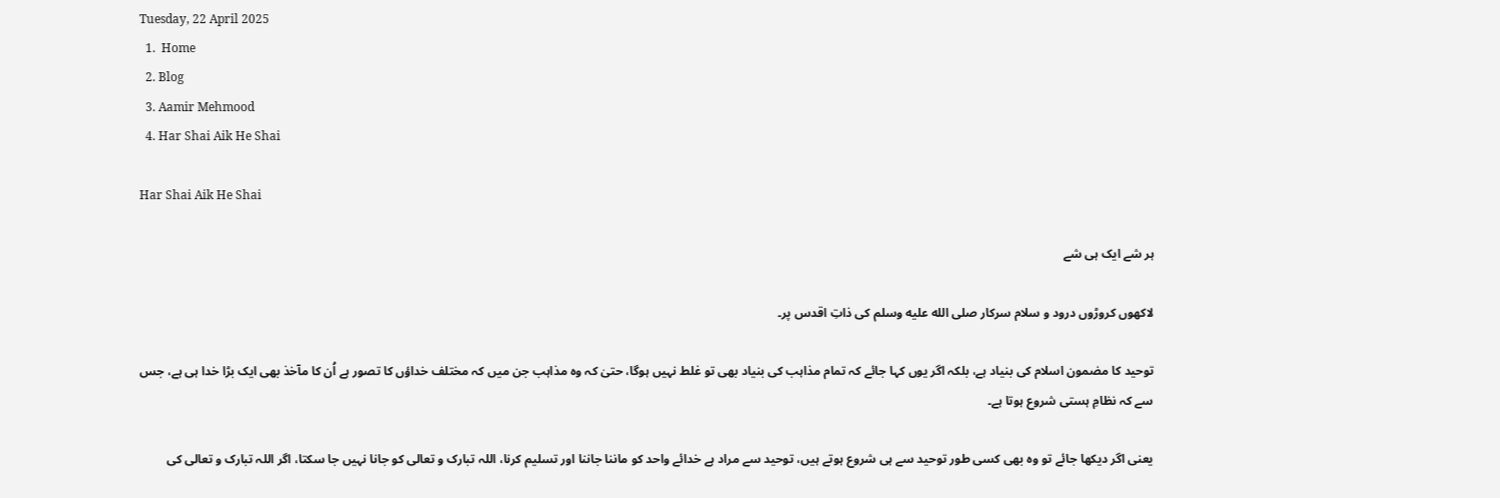Tuesday, 22 April 2025
  1.  Home
  2. Blog
  3. Aamir Mehmood
  4. Har Shai Aik He Shai

Har Shai Aik He Shai

ہر شے ایک ہی شے

لاکھوں کروڑوں درود و سلام سرکار صلى الله عليه وسلم کی ذاتِ اقدس پر۔

توحید کا مضمون اسلام کی بنیاد ہے، بلکہ اگر یوں کہا جائے کہ تمام مذاہب کی بنیاد بھی تو غلط نہیں ہوگا، حتیٰ کہ وہ مذاہب جن میں کہ مختلف خداؤں کا تصور ہے اُن کا مآخذ بھی ایک بڑا خدا ہی ہے، جس سے کہ نظامِ ہستی شروع ہوتا ہے۔

یعنی اگر دیکھا جائے تو وہ بھی کسی طور توحید سے ہی شروع ہوتے ہیں، توحید سے مراد ہے خدائے واحد کو ماننا جاننا اور تسلیم کرنا، اللہ تبارک و تعالی کو جانا نہیں جا سکتا، اگر اللہ تبارک و تعالی کی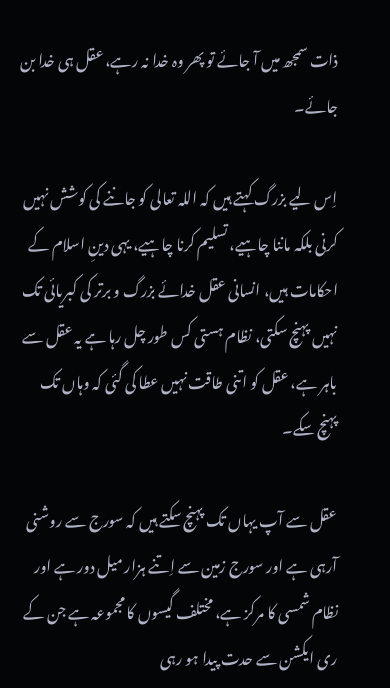ذات سمجھ میں آ جائے تو پھر وہ خدا نہ رہے، عقل ہی خدا بن جائے۔

اِس لیے بزرگ کہتے ہیں کہ اللہ تعالی کو جاننے کی کوشش نہیں کرنی بلکہ ماننا چاہیے، تسلیم کرنا چاہیے، یہی دینِ اسلام کے احکامات ہیں، انسانی عقل خدائے بزرگ و برتر کی کبریائی تک نہیں پہنچ سکتی، نظام ہستی کس طور چل رہا ہے یہ عقل سے باہر ہے، عقل کو اتنی طاقت نہیں عطا کی گئی کہ وہاں تک پہنچ سکے۔

عقل سے آپ یہاں تک پہنچ سکتے ہیں کہ سورج سے روشنی آرہی ہے اور سورج زمین سے اِتنے ہزار میل دور ہے اور نظام شمسی کا مرکز ہے، مختلف گیسوں کا مجموعہ ہے جن کے ری ایکشن سے حدت پیدا ہو رہی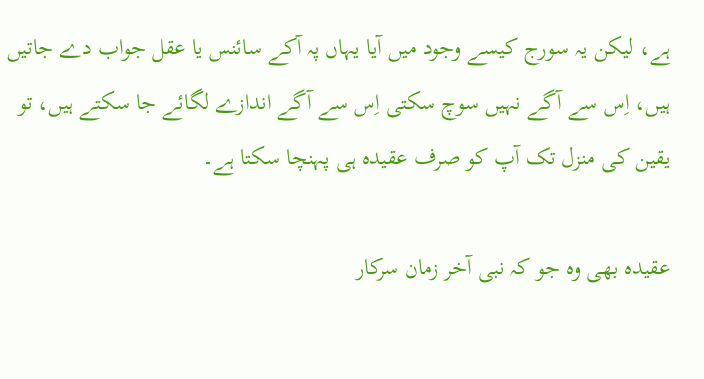ہے، لیکن یہ سورج کیسے وجود میں آیا یہاں پہ آکے سائنس یا عقل جواب دے جاتیں ہیں، اِس سے آگے نہیں سوچ سکتی اِس سے آگے اندازے لگائے جا سکتے ہیں، تو یقین کی منزل تک آپ کو صرف عقیدہ ہی پہنچا سکتا ہے۔

عقیدہ بھی وہ جو کہ نبی آخر زمان سرکار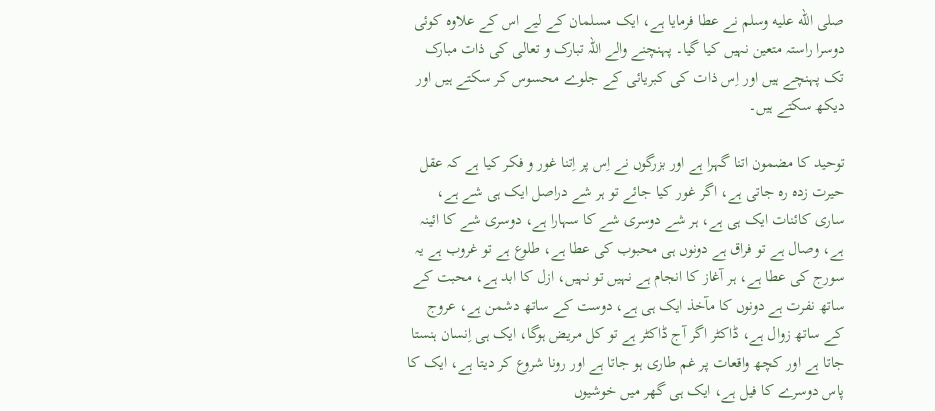صلى الله عليه وسلم نے عطا فرمایا ہے، ایک مسلمان کے لیے اس کے علاوہ کوئی دوسرا راستہ متعین نہیں کیا گیا۔ پہنچنے والے اللہ تبارک و تعالی کی ذات مبارک تک پہنچے ہیں اور اِس ذات کی کبریائی کے جلوے محسوس کر سکتے ہیں اور دیکھ سکتے ہیں۔

توحید کا مضمون اتنا گہرا ہے اور بزرگوں نے اِس پر اِتنا غور و فکر کیا ہے کہ عقل حیرت زدہ رہ جاتی ہے، اگر غور کیا جائے تو ہر شے دراصل ایک ہی شے ہے، ساری کائنات ایک ہی ہے، ہر شے دوسری شے کا سہارا ہے، دوسری شے کا ائینہ ہے، وصال ہے تو فراق ہے دونوں ہی محبوب کی عطا ہے، طلوع ہے تو غروب ہے یہ سورج کی عطا ہے، ہر آغاز کا انجام ہے نہیں تو نہیں، ازل کا ابد ہے، محبت کے ساتھ نفرت ہے دونوں کا مآخذ ایک ہی ہے، دوست کے ساتھ دشمن ہے، عروج کے ساتھ زوال ہے، ڈاکٹر اگر آج ڈاکٹر ہے تو کل مریض ہوگا، ایک ہی اِنسان ہنستا جاتا ہے اور کچھ واقعات پر غم طاری ہو جاتا ہے اور رونا شروع کر دیتا ہے، ایک کا پاس دوسرے کا فیل ہے، ایک ہی گھر میں خوشیوں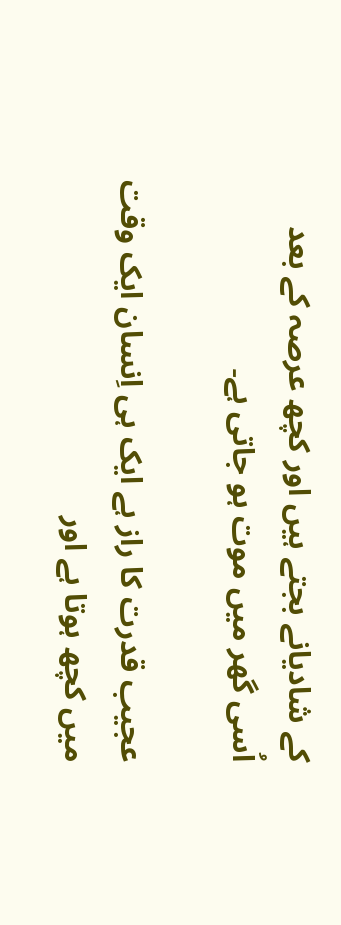کے شادیانے بجتے ہیں اور کچھ عرصہ کے بعد اُسی گھر میں موت ہو جاتی ہے۔

عجیب قدرت کا راز ہے ایک ہی اِنسان ایک وقت میں کچھ ہوتا ہے اور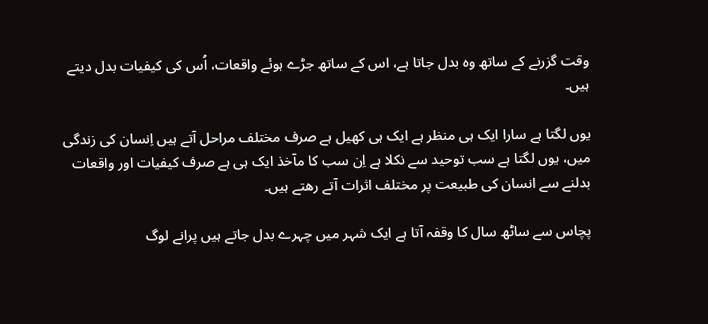وقت گزرنے کے ساتھ وہ بدل جاتا ہے، اس کے ساتھ جڑے ہوئے واقعات، اُس کی کیفیات بدل دیتے ہیں۔

یوں لگتا ہے سارا ایک ہی منظر ہے ایک ہی کھیل ہے صرف مختلف مراحل آتے ہیں اِنسان کی زندگی میں، یوں لگتا ہے سب توحید سے نکلا ہے اِن سب کا مآخذ ایک ہی ہے صرف کیفیات اور واقعات بدلنے سے انسان کی طبیعت پر مختلف اثرات آتے رھتے ہیں۔

پچاس سے ساٹھ سال کا وقفہ آتا ہے ایک شہر میں چہرے بدل جاتے ہیں پرانے لوگ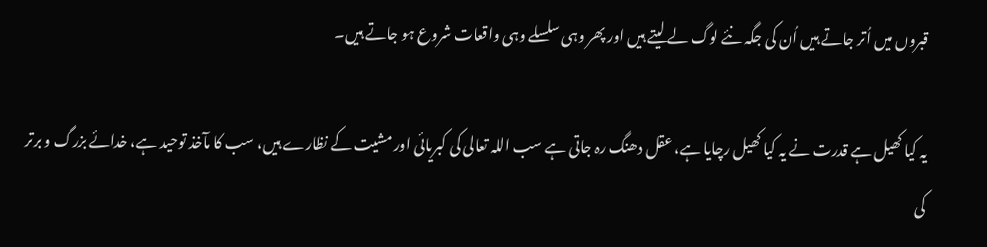قبروں میں اُتر جاتے ہیں اُن کی جگہ نئے لوگ لے لیتے ہیں اور پھر وہی سلسلے وہی واقعات شروع ہو جاتے ہیں۔

یہ کیا کھیل ہے قدرت نے یہ کیا کھیل رچایا ہے، عقل دھنگ رہ جاتی ہے سب اللہ تعالی کی کبریائی اور مشیت کے نظارے ہیں، سب کا مآخذ توحید ہے، خدائے بزرگ و برتر کی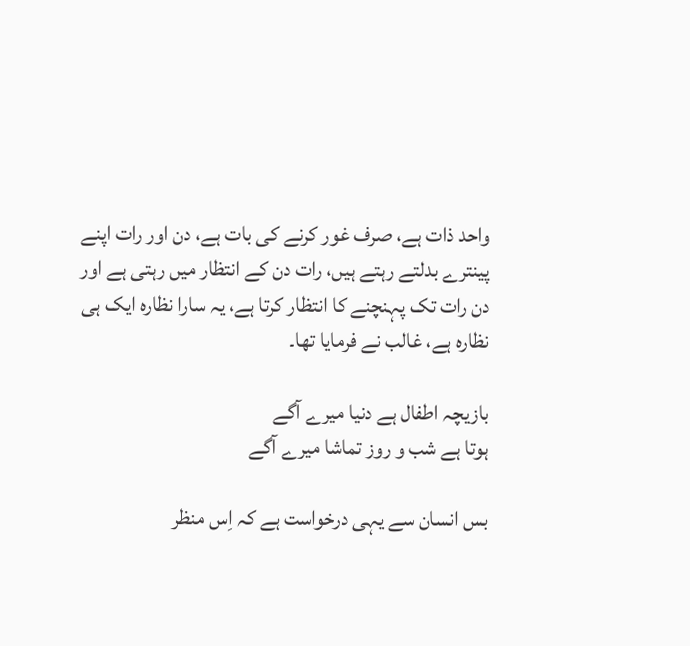واحد ذات ہے، صرف غور کرنے کی بات ہے، دن اور رات اپنے پینترے بدلتے رہتے ہیں، رات دن کے انتظار میں رہتی ہے اور دن رات تک پہنچنے کا انتظار کرتا ہے، یہ سارا نظارہ ایک ہی نظارہ ہے، غالب نے فرمایا تھا۔

بازیچہ اطفال ہے دنیا میرے آگے
ہوتا ہے شب و روز تماشا میرے آگے

بس انسان سے یہی درخواست ہے کہ اِس منظر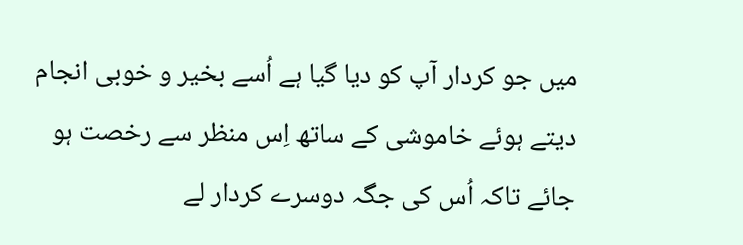میں جو کردار آپ کو دیا گیا ہے اُسے بخیر و خوبی انجام دیتے ہوئے خاموشی کے ساتھ اِس منظر سے رخصت ہو جائے تاکہ اُس کی جگہ دوسرے کردار لے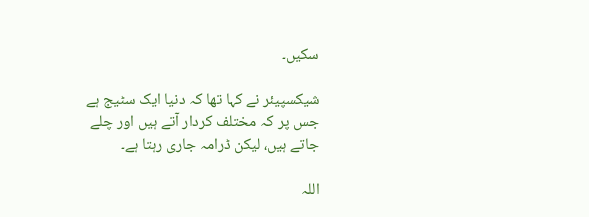سکیں۔

شیکسپیئر نے کہا تھا کہ دنیا ایک سٹیج ہے جس پر کہ مختلف کردار آتے ہیں اور چلے جاتے ہیں، لیکن ڈرامہ جاری رہتا ہے۔

اللہ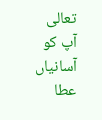تعالی آپ کو آسانیاں عطا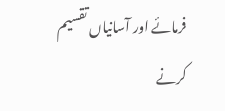فرمائے اور آسانیاں تقسیم کرنے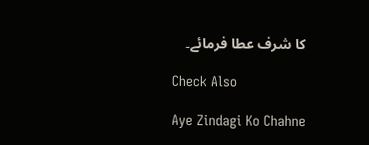کا شرف عطا فرمائے۔

Check Also

Aye Zindagi Ko Chahne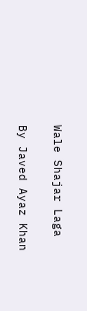Wale Shajar Laga

By Javed Ayaz Khan